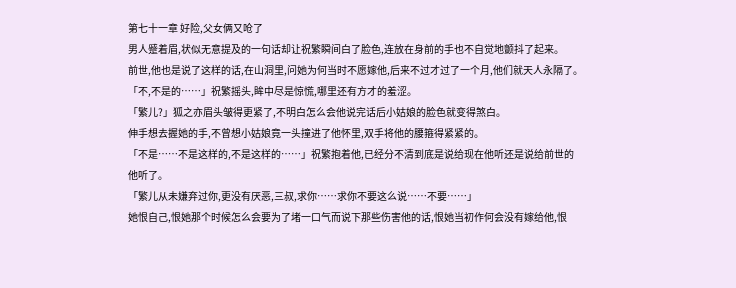第七十一章 好险,父女俩又呛了
男人蹙着眉,状似无意提及的一句话却让祝繁瞬间白了脸色,连放在身前的手也不自觉地颤抖了起来。
前世,他也是说了这样的话,在山洞里,问她为何当时不愿嫁他,后来不过才过了一个月,他们就天人永隔了。
「不,不是的……」祝繁摇头,眸中尽是惊慌,哪里还有方才的羞涩。
「繁儿?」狐之亦眉头皱得更紧了,不明白怎么会他说完话后小姑娘的脸色就变得煞白。
伸手想去握她的手,不曾想小姑娘竟一头撞进了他怀里,双手将他的腰箍得紧紧的。
「不是……不是这样的,不是这样的……」祝繁抱着他,已经分不清到底是说给现在他听还是说给前世的他听了。
「繁儿从未嫌弃过你,更没有厌恶,三叔,求你……求你不要这么说……不要……」
她恨自己,恨她那个时候怎么会要为了堵一口气而说下那些伤害他的话,恨她当初作何会没有嫁给他,恨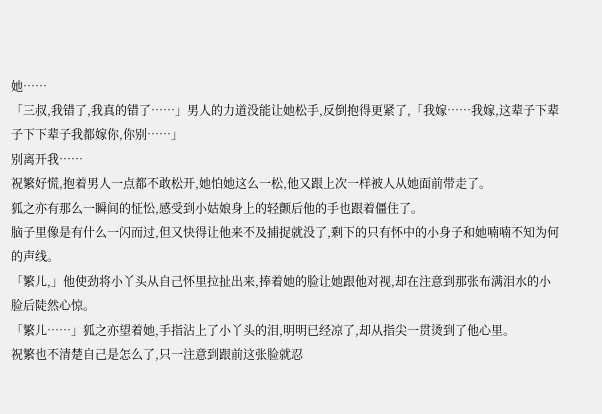她……
「三叔,我错了,我真的错了……」男人的力道没能让她松手,反倒抱得更紧了,「我嫁……我嫁,这辈子下辈子下下辈子我都嫁你,你别……」
别离开我……
祝繁好慌,抱着男人一点都不敢松开,她怕她这么一松,他又跟上次一样被人从她面前带走了。
狐之亦有那么一瞬间的怔忪,感受到小姑娘身上的轻颤后他的手也跟着僵住了。
脑子里像是有什么一闪而过,但又快得让他来不及捕捉就没了,剩下的只有怀中的小身子和她喃喃不知为何的声线。
「繁儿,」他使劲将小丫头从自己怀里拉扯出来,捧着她的脸让她跟他对视,却在注意到那张布满泪水的小脸后陡然心惊。
「繁儿……」狐之亦望着她,手指沾上了小丫头的泪,明明已经凉了,却从指尖一贯烫到了他心里。
祝繁也不清楚自己是怎么了,只一注意到跟前这张脸就忍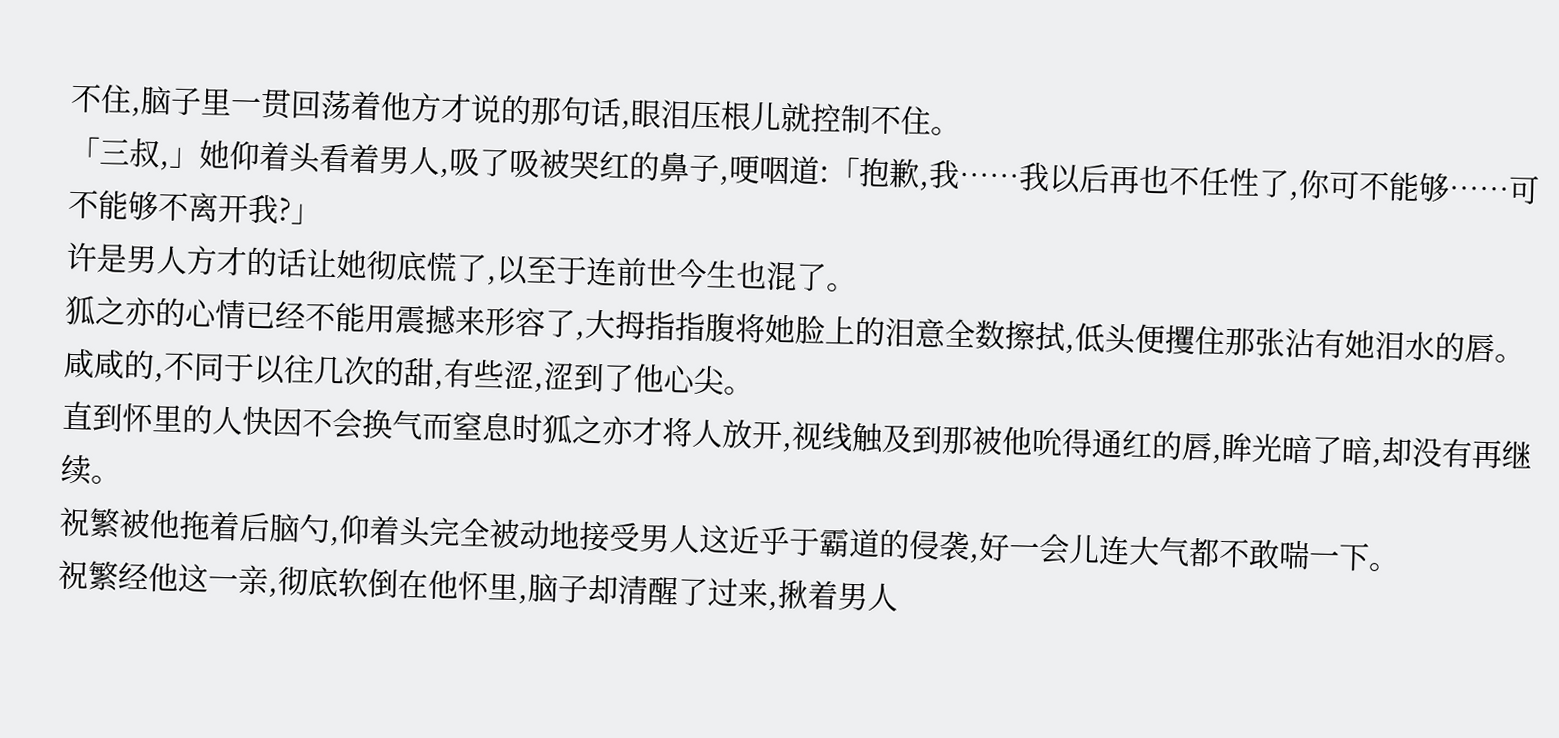不住,脑子里一贯回荡着他方才说的那句话,眼泪压根儿就控制不住。
「三叔,」她仰着头看着男人,吸了吸被哭红的鼻子,哽咽道:「抱歉,我……我以后再也不任性了,你可不能够……可不能够不离开我?」
许是男人方才的话让她彻底慌了,以至于连前世今生也混了。
狐之亦的心情已经不能用震撼来形容了,大拇指指腹将她脸上的泪意全数擦拭,低头便攫住那张沾有她泪水的唇。
咸咸的,不同于以往几次的甜,有些涩,涩到了他心尖。
直到怀里的人快因不会换气而窒息时狐之亦才将人放开,视线触及到那被他吮得通红的唇,眸光暗了暗,却没有再继续。
祝繁被他拖着后脑勺,仰着头完全被动地接受男人这近乎于霸道的侵袭,好一会儿连大气都不敢喘一下。
祝繁经他这一亲,彻底软倒在他怀里,脑子却清醒了过来,揪着男人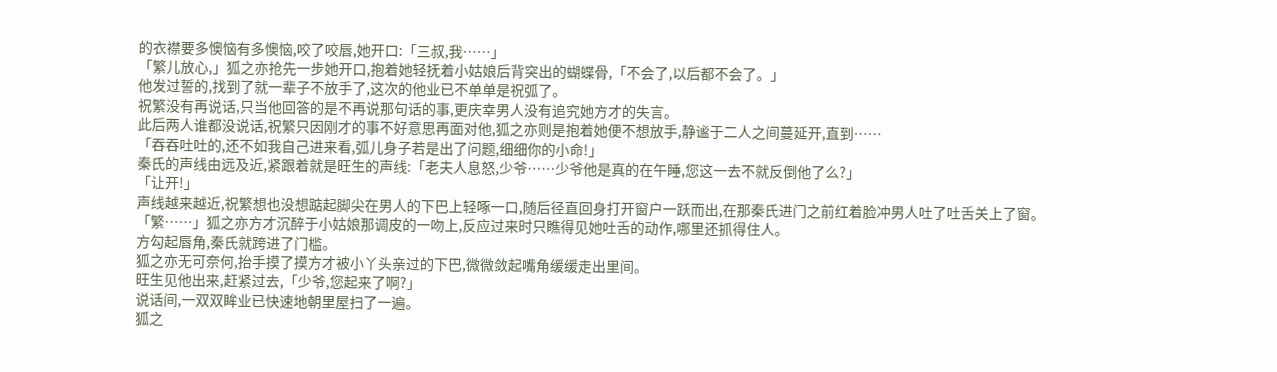的衣襟要多懊恼有多懊恼,咬了咬唇,她开口:「三叔,我……」
「繁儿放心,」狐之亦抢先一步她开口,抱着她轻抚着小姑娘后背突出的蝴蝶骨,「不会了,以后都不会了。」
他发过誓的,找到了就一辈子不放手了,这次的他业已不单单是祝弧了。
祝繁没有再说话,只当他回答的是不再说那句话的事,更庆幸男人没有追究她方才的失言。
此后两人谁都没说话,祝繁只因刚才的事不好意思再面对他,狐之亦则是抱着她便不想放手,静谧于二人之间蔓延开,直到……
「吞吞吐吐的,还不如我自己进来看,弧儿身子若是出了问题,细细你的小命!」
秦氏的声线由远及近,紧跟着就是旺生的声线:「老夫人息怒,少爷……少爷他是真的在午睡,您这一去不就反倒他了么?」
「让开!」
声线越来越近,祝繁想也没想踮起脚尖在男人的下巴上轻啄一口,随后径直回身打开窗户一跃而出,在那秦氏进门之前红着脸冲男人吐了吐舌关上了窗。
「繁……」狐之亦方才沉醉于小姑娘那调皮的一吻上,反应过来时只瞧得见她吐舌的动作,哪里还抓得住人。
方勾起唇角,秦氏就跨进了门槛。
狐之亦无可奈何,抬手摸了摸方才被小丫头亲过的下巴,微微敛起嘴角缓缓走出里间。
旺生见他出来,赶紧过去,「少爷,您起来了啊?」
说话间,一双双眸业已快速地朝里屋扫了一遍。
狐之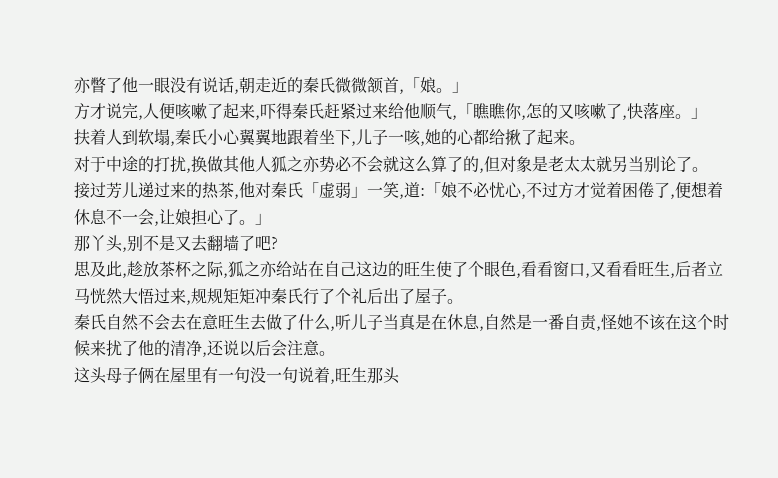亦瞥了他一眼没有说话,朝走近的秦氏微微颔首,「娘。」
方才说完,人便咳嗽了起来,吓得秦氏赶紧过来给他顺气,「瞧瞧你,怎的又咳嗽了,快落座。」
扶着人到软塌,秦氏小心翼翼地跟着坐下,儿子一咳,她的心都给揪了起来。
对于中途的打扰,换做其他人狐之亦势必不会就这么算了的,但对象是老太太就另当别论了。
接过芳儿递过来的热茶,他对秦氏「虚弱」一笑,道:「娘不必忧心,不过方才觉着困倦了,便想着休息不一会,让娘担心了。」
那丫头,别不是又去翻墙了吧?
思及此,趁放茶杯之际,狐之亦给站在自己这边的旺生使了个眼色,看看窗口,又看看旺生,后者立马恍然大悟过来,规规矩矩冲秦氏行了个礼后出了屋子。
秦氏自然不会去在意旺生去做了什么,听儿子当真是在休息,自然是一番自责,怪她不该在这个时候来扰了他的清净,还说以后会注意。
这头母子俩在屋里有一句没一句说着,旺生那头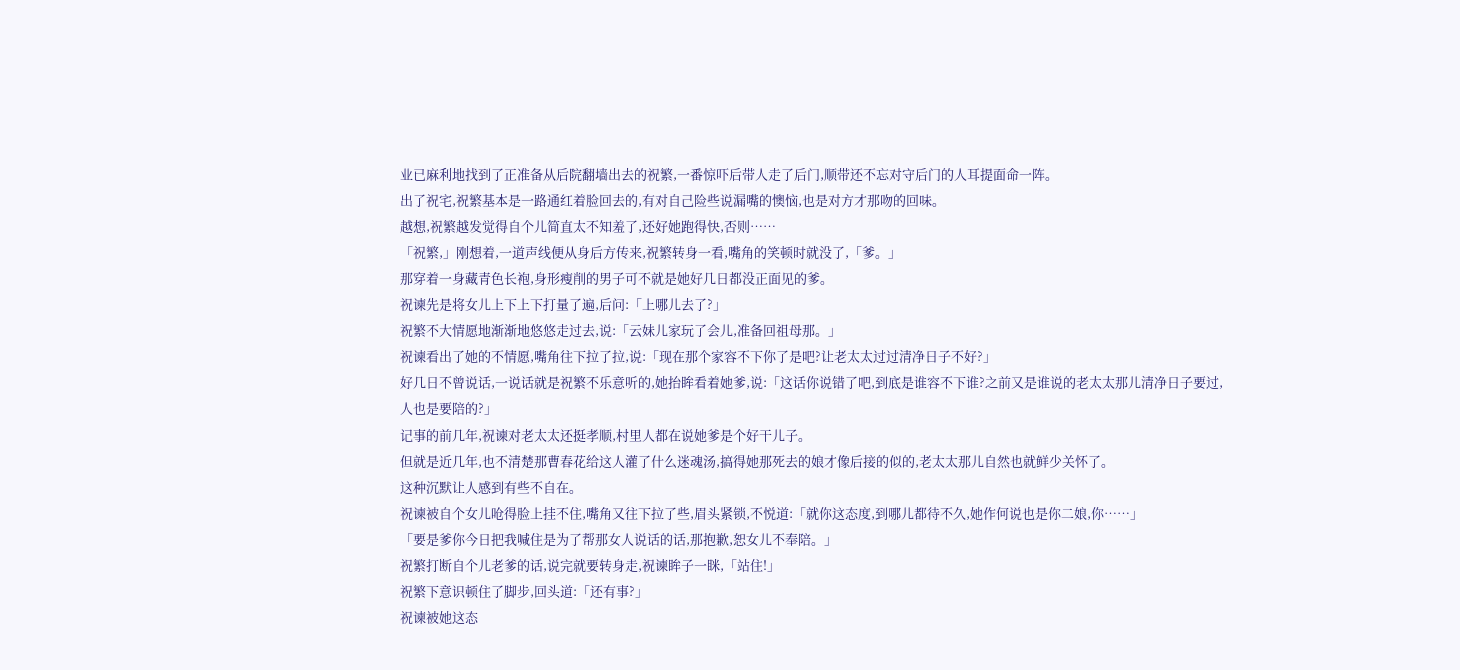业已麻利地找到了正准备从后院翻墙出去的祝繁,一番惊吓后带人走了后门,顺带还不忘对守后门的人耳提面命一阵。
出了祝宅,祝繁基本是一路通红着脸回去的,有对自己险些说漏嘴的懊恼,也是对方才那吻的回味。
越想,祝繁越发觉得自个儿简直太不知羞了,还好她跑得快,否则……
「祝繁,」刚想着,一道声线便从身后方传来,祝繁转身一看,嘴角的笑顿时就没了,「爹。」
那穿着一身藏青色长袍,身形瘦削的男子可不就是她好几日都没正面见的爹。
祝谏先是将女儿上下上下打量了遍,后问:「上哪儿去了?」
祝繁不大情愿地渐渐地悠悠走过去,说:「云妹儿家玩了会儿,准备回祖母那。」
祝谏看出了她的不情愿,嘴角往下拉了拉,说:「现在那个家容不下你了是吧?让老太太过过清净日子不好?」
好几日不曾说话,一说话就是祝繁不乐意听的,她抬眸看着她爹,说:「这话你说错了吧,到底是谁容不下谁?之前又是谁说的老太太那儿清净日子要过,人也是要陪的?」
记事的前几年,祝谏对老太太还挺孝顺,村里人都在说她爹是个好干儿子。
但就是近几年,也不清楚那曹春花给这人灌了什么迷魂汤,搞得她那死去的娘才像后接的似的,老太太那儿自然也就鲜少关怀了。
这种沉默让人感到有些不自在。
祝谏被自个女儿呛得脸上挂不住,嘴角又往下拉了些,眉头紧锁,不悦道:「就你这态度,到哪儿都待不久,她作何说也是你二娘,你……」
「要是爹你今日把我喊住是为了帮那女人说话的话,那抱歉,恕女儿不奉陪。」
祝繁打断自个儿老爹的话,说完就要转身走,祝谏眸子一眯,「站住!」
祝繁下意识顿住了脚步,回头道:「还有事?」
祝谏被她这态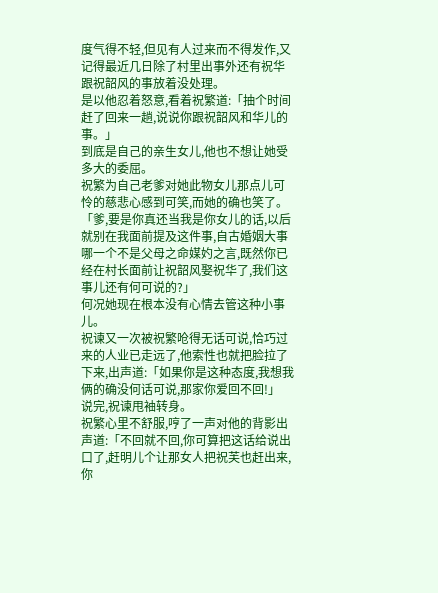度气得不轻,但见有人过来而不得发作,又记得最近几日除了村里出事外还有祝华跟祝韶风的事放着没处理。
是以他忍着怒意,看着祝繁道:「抽个时间赶了回来一趟,说说你跟祝韶风和华儿的事。」
到底是自己的亲生女儿,他也不想让她受多大的委屈。
祝繁为自己老爹对她此物女儿那点儿可怜的慈悲心感到可笑,而她的确也笑了。
「爹,要是你真还当我是你女儿的话,以后就别在我面前提及这件事,自古婚姻大事哪一个不是父母之命媒妁之言,既然你已经在村长面前让祝韶风娶祝华了,我们这事儿还有何可说的?」
何况她现在根本没有心情去管这种小事儿。
祝谏又一次被祝繁呛得无话可说,恰巧过来的人业已走远了,他索性也就把脸拉了下来,出声道:「如果你是这种态度,我想我俩的确没何话可说,那家你爱回不回!」
说完,祝谏甩袖转身。
祝繁心里不舒服,哼了一声对他的背影出声道:「不回就不回,你可算把这话给说出口了,赶明儿个让那女人把祝芙也赶出来,你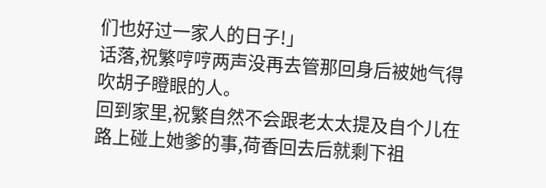们也好过一家人的日子!」
话落,祝繁哼哼两声没再去管那回身后被她气得吹胡子瞪眼的人。
回到家里,祝繁自然不会跟老太太提及自个儿在路上碰上她爹的事,荷香回去后就剩下祖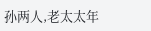孙两人,老太太年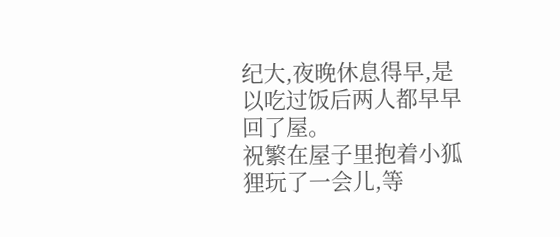纪大,夜晚休息得早,是以吃过饭后两人都早早回了屋。
祝繁在屋子里抱着小狐狸玩了一会儿,等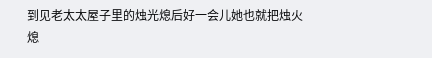到见老太太屋子里的烛光熄后好一会儿她也就把烛火熄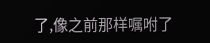了,像之前那样嘱咐了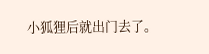小狐狸后就出门去了。